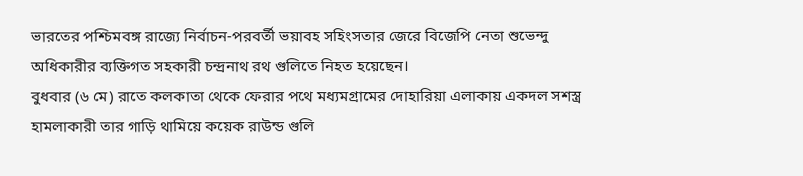ভারতের পশ্চিমবঙ্গ রাজ্যে নির্বাচন-পরবর্তী ভয়াবহ সহিংসতার জেরে বিজেপি নেতা শুভেন্দু অধিকারীর ব্যক্তিগত সহকারী চন্দ্রনাথ রথ গুলিতে নিহত হয়েছেন।
বুধবার (৬ মে) রাতে কলকাতা থেকে ফেরার পথে মধ্যমগ্রামের দোহারিয়া এলাকায় একদল সশস্ত্র হামলাকারী তার গাড়ি থামিয়ে কয়েক রাউন্ড গুলি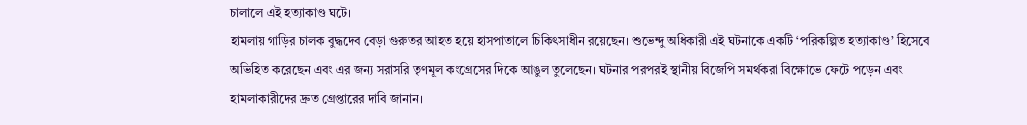চালালে এই হত্যাকাণ্ড ঘটে।
হামলায় গাড়ির চালক বুদ্ধদেব বেড়া গুরুতর আহত হয়ে হাসপাতালে চিকিৎসাধীন রয়েছেন। শুভেন্দু অধিকারী এই ঘটনাকে একটি ‘পরিকল্পিত হত্যাকাণ্ড’ হিসেবে অভিহিত করেছেন এবং এর জন্য সরাসরি তৃণমূল কংগ্রেসের দিকে আঙুল তুলেছেন। ঘটনার পরপরই স্থানীয় বিজেপি সমর্থকরা বিক্ষোভে ফেটে পড়েন এবং হামলাকারীদের দ্রুত গ্রেপ্তারের দাবি জানান।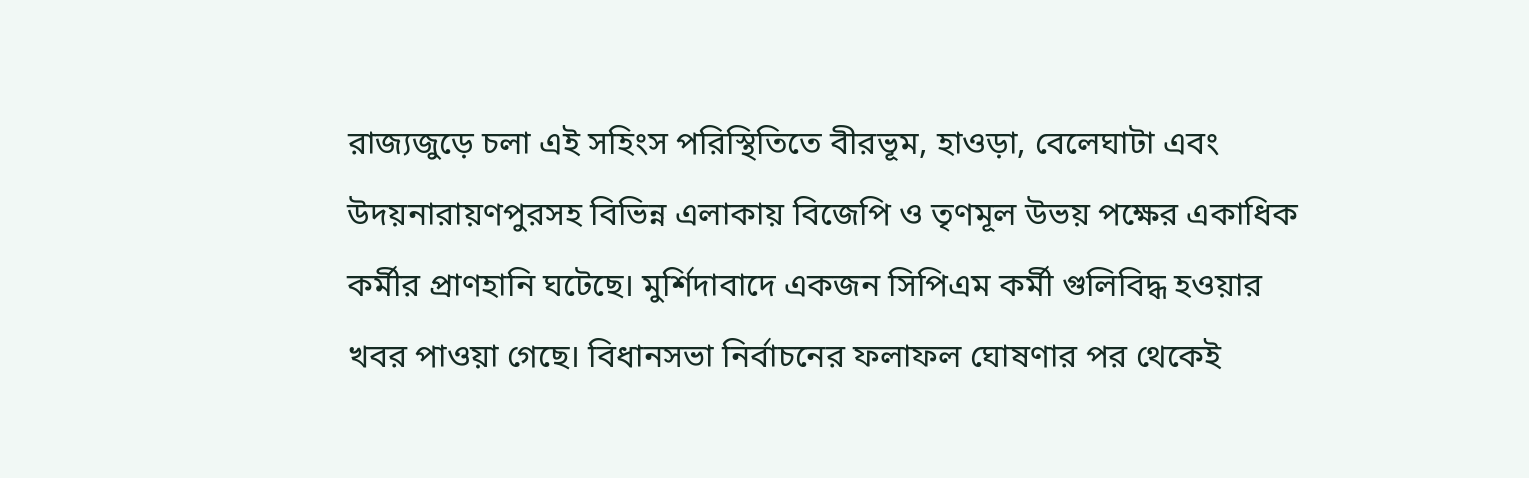রাজ্যজুড়ে চলা এই সহিংস পরিস্থিতিতে বীরভূম, হাওড়া, বেলেঘাটা এবং উদয়নারায়ণপুরসহ বিভিন্ন এলাকায় বিজেপি ও তৃণমূল উভয় পক্ষের একাধিক কর্মীর প্রাণহানি ঘটেছে। মুর্শিদাবাদে একজন সিপিএম কর্মী গুলিবিদ্ধ হওয়ার খবর পাওয়া গেছে। বিধানসভা নির্বাচনের ফলাফল ঘোষণার পর থেকেই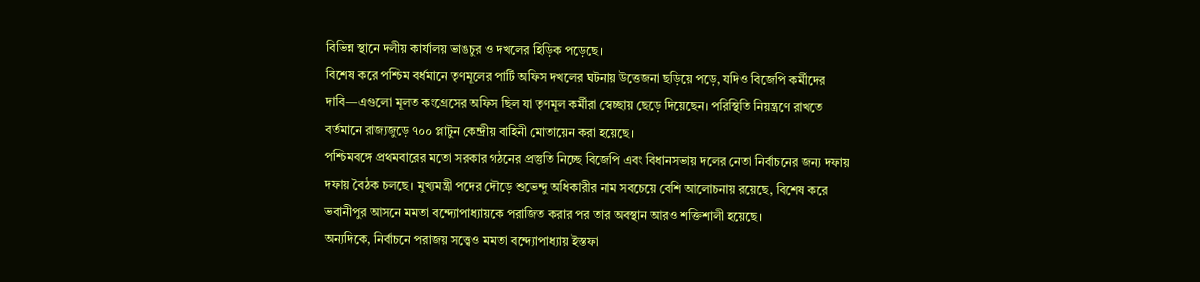বিভিন্ন স্থানে দলীয় কার্যালয় ভাঙচুর ও দখলের হিড়িক পড়েছে।
বিশেষ করে পশ্চিম বর্ধমানে তৃণমূলের পার্টি অফিস দখলের ঘটনায় উত্তেজনা ছড়িয়ে পড়ে, যদিও বিজেপি কর্মীদের দাবি—এগুলো মূলত কংগ্রেসের অফিস ছিল যা তৃণমূল কর্মীরা স্বেচ্ছায় ছেড়ে দিয়েছেন। পরিস্থিতি নিয়ন্ত্রণে রাখতে বর্তমানে রাজ্যজুড়ে ৭০০ প্লাটুন কেন্দ্রীয় বাহিনী মোতায়েন করা হয়েছে।
পশ্চিমবঙ্গে প্রথমবারের মতো সরকার গঠনের প্রস্তুতি নিচ্ছে বিজেপি এবং বিধানসভায় দলের নেতা নির্বাচনের জন্য দফায় দফায় বৈঠক চলছে। মুখ্যমন্ত্রী পদের দৌড়ে শুভেন্দু অধিকারীর নাম সবচেয়ে বেশি আলোচনায় রয়েছে, বিশেষ করে ভবানীপুর আসনে মমতা বন্দ্যোপাধ্যায়কে পরাজিত করার পর তার অবস্থান আরও শক্তিশালী হয়েছে।
অন্যদিকে, নির্বাচনে পরাজয় সত্ত্বেও মমতা বন্দ্যোপাধ্যায় ইস্তফা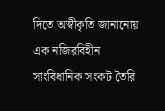দিতে অস্বীকৃতি জানানোয় এক নজিরবিহীন সাংবিধানিক সংকট তৈরি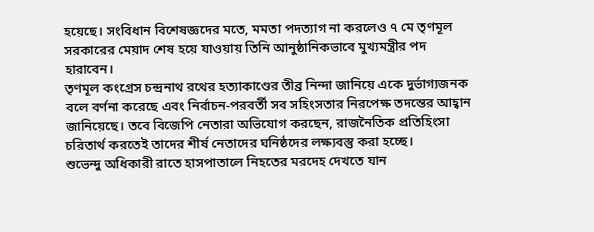হয়েছে। সংবিধান বিশেষজ্ঞদের মতে, মমতা পদত্যাগ না করলেও ৭ মে তৃণমূল সরকারের মেয়াদ শেষ হয়ে যাওয়ায় তিনি আনুষ্ঠানিকভাবে মুখ্যমন্ত্রীর পদ হারাবেন।
তৃণমূল কংগ্রেস চন্দ্রনাথ রথের হত্যাকাণ্ডের তীব্র নিন্দা জানিয়ে একে দুর্ভাগ্যজনক বলে বর্ণনা করেছে এবং নির্বাচন-পরবর্তী সব সহিংসতার নিরপেক্ষ তদন্তের আহ্বান জানিয়েছে। তবে বিজেপি নেতারা অভিযোগ করছেন, রাজনৈতিক প্রতিহিংসা চরিতার্থ করতেই তাদের শীর্ষ নেতাদের ঘনিষ্ঠদের লক্ষ্যবস্তু করা হচ্ছে।
শুভেন্দু অধিকারী রাতে হাসপাতালে নিহতের মরদেহ দেখতে যান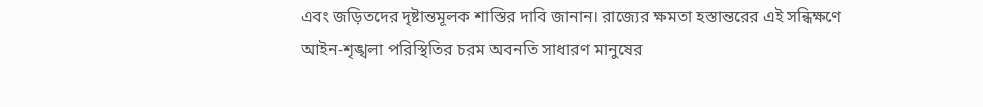এবং জড়িতদের দৃষ্টান্তমূলক শাস্তির দাবি জানান। রাজ্যের ক্ষমতা হস্তান্তরের এই সন্ধিক্ষণে আইন-শৃঙ্খলা পরিস্থিতির চরম অবনতি সাধারণ মানুষের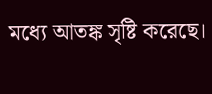মধ্যে আতঙ্ক সৃষ্টি করেছে।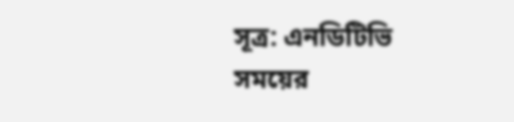সূত্র: এনডিটিভি
সময়ের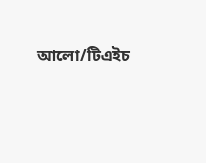আলো/টিএইচ